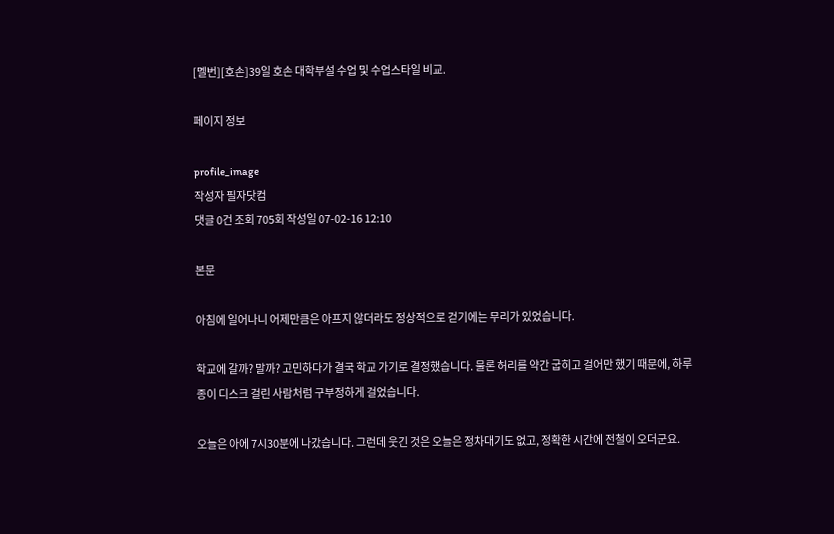[멜번][호손]39일 호손 대학부설 수업 및 수업스타일 비교.

페이지 정보

profile_image
작성자 필자닷컴
댓글 0건 조회 705회 작성일 07-02-16 12:10

본문

아침에 일어나니 어제만큼은 아프지 않더라도 정상적으로 걷기에는 무리가 있었습니다.

학교에 갈까? 말까? 고민하다가 결국 학교 가기로 결정했습니다. 물론 허리를 약간 굽히고 걸어만 했기 때문에, 하루 종이 디스크 걸린 사람처럼 구부정하게 걸었습니다.

오늘은 아에 7시30분에 나갔습니다. 그런데 웃긴 것은 오늘은 정차대기도 없고, 정확한 시간에 전철이 오더군요.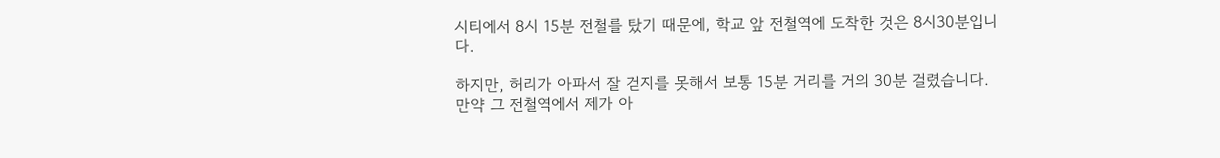시티에서 8시 15분 전철를 탔기 때문에, 학교 앞 전철역에 도착한 것은 8시30분입니다.

하지만, 허리가 아파서 잘 걷지를 못해서 보통 15분 거리를 거의 30분 걸렸습니다. 만약 그 전철역에서 제가 아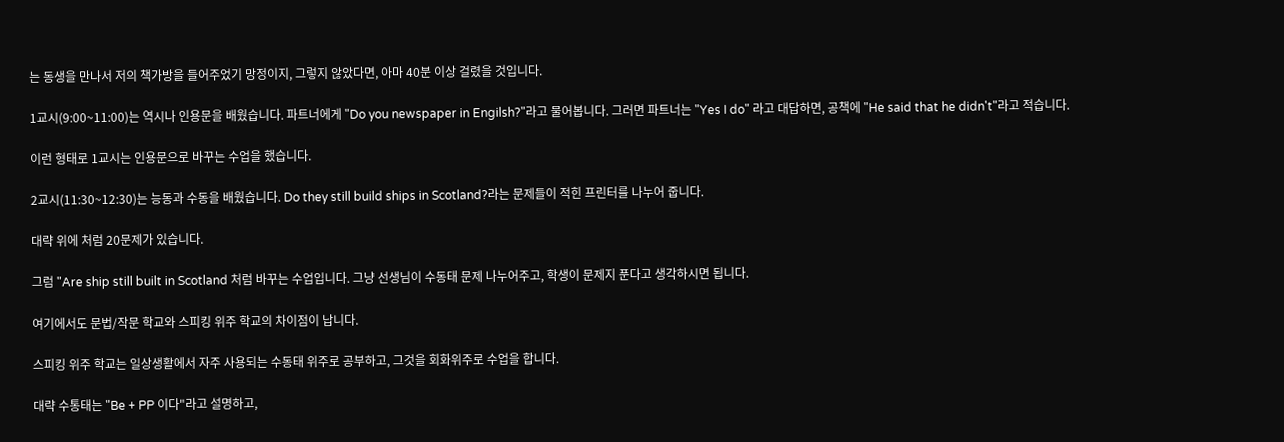는 동생을 만나서 저의 책가방을 들어주었기 망정이지, 그렇지 않았다면, 아마 40분 이상 걸렸을 것입니다.

1교시(9:00~11:00)는 역시나 인용문을 배웠습니다. 파트너에게 "Do you newspaper in Engilsh?"라고 물어봅니다. 그러면 파트너는 "Yes I do" 라고 대답하면, 공책에 "He said that he didn't"라고 적습니다.

이런 형태로 1교시는 인용문으로 바꾸는 수업을 했습니다.

2교시(11:30~12:30)는 능동과 수동을 배웠습니다. Do they still build ships in Scotland?라는 문제들이 적힌 프린터를 나누어 줍니다.

대략 위에 처럼 20문제가 있습니다.

그럼 "Are ship still built in Scotland 처럼 바꾸는 수업입니다. 그냥 선생님이 수동태 문제 나누어주고, 학생이 문제지 푼다고 생각하시면 됩니다.

여기에서도 문법/작문 학교와 스피킹 위주 학교의 차이점이 납니다.

스피킹 위주 학교는 일상생활에서 자주 사용되는 수동태 위주로 공부하고, 그것을 회화위주로 수업을 합니다.

대략 수통태는 "Be + PP 이다"라고 설명하고,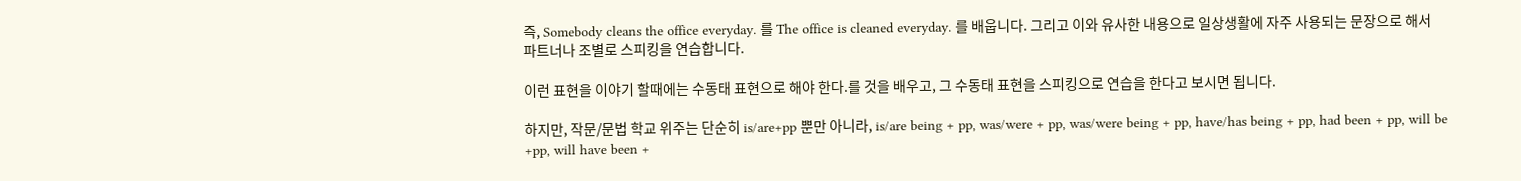즉, Somebody cleans the office everyday. 를 The office is cleaned everyday. 를 배웁니다. 그리고 이와 유사한 내용으로 일상생활에 자주 사용되는 문장으로 해서 파트너나 조별로 스피킹을 연습합니다.

이런 표현을 이야기 할때에는 수동태 표현으로 해야 한다.를 것을 배우고, 그 수동태 표현을 스피킹으로 연습을 한다고 보시면 됩니다.

하지만, 작문/문법 학교 위주는 단순히 is/are+pp 뿐만 아니라, is/are being + pp, was/were + pp, was/were being + pp, have/has being + pp, had been + pp, will be +pp, will have been +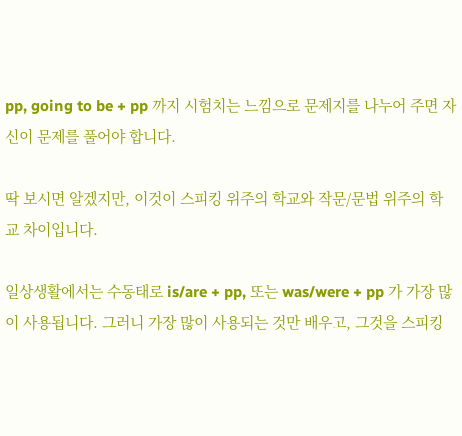pp, going to be + pp 까지 시험치는 느낌으로 문제지를 나누어 주면 자신이 문제를 풀어야 합니다.

딱 보시면 알겠지만, 이것이 스피킹 위주의 학교와 작문/문법 위주의 학교 차이입니다.

일상생활에서는 수동태로 is/are + pp, 또는 was/were + pp 가 가장 많이 사용됩니다. 그러니 가장 많이 사용되는 것만 배우고, 그것을 스피킹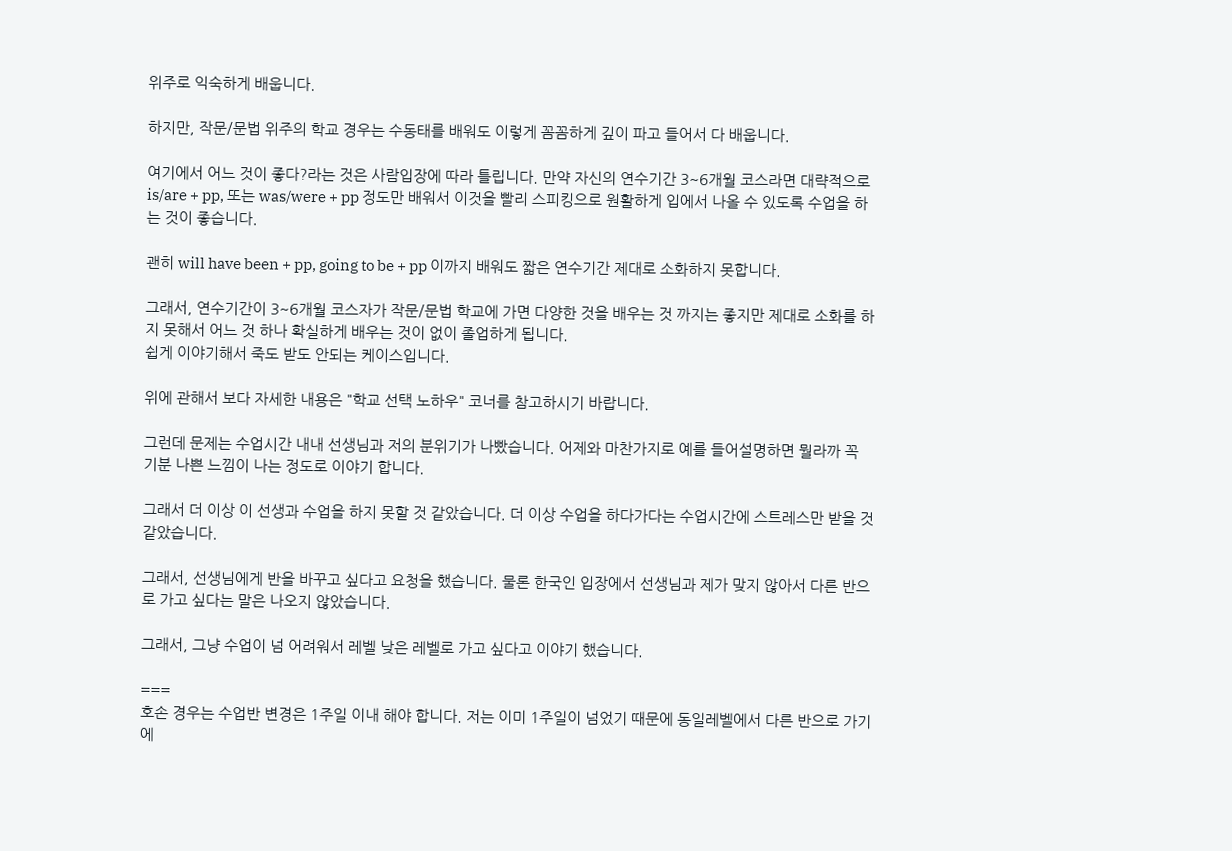위주로 익숙하게 배웁니다.

하지만, 작문/문법 위주의 학교 경우는 수동태를 배워도 이렇게 꼼꼼하게 깊이 파고 들어서 다 배웁니다.

여기에서 어느 것이 좋다?라는 것은 사람입장에 따라 틀립니다. 만약 자신의 연수기간 3~6개월 코스라면 대략적으로 is/are + pp, 또는 was/were + pp 정도만 배워서 이것을 빨리 스피킹으로 원활하게 입에서 나올 수 있도록 수업을 하는 것이 좋습니다.

괜히 will have been + pp, going to be + pp 이까지 배워도 짧은 연수기간 제대로 소화하지 못합니다.

그래서, 연수기간이 3~6개월 코스자가 작문/문법 학교에 가면 다양한 것을 배우는 것 까지는 좋지만 제대로 소화를 하지 못해서 어느 것 하나 확실하게 배우는 것이 없이 졸업하게 됩니다.
쉽게 이야기해서 죽도 받도 안되는 케이스입니다.

위에 관해서 보다 자세한 내용은 "학교 선택 노하우" 코너를 참고하시기 바랍니다.

그런데 문제는 수업시간 내내 선생님과 저의 분위기가 나빴습니다. 어제와 마찬가지로 예를 들어설명하면 뭘라까 꼭 기분 나쁜 느낌이 나는 정도로 이야기 합니다.

그래서 더 이상 이 선생과 수업을 하지 못할 것 같았습니다. 더 이상 수업을 하다가다는 수업시간에 스트레스만 받을 것 같았습니다.

그래서, 선생님에게 반을 바꾸고 싶다고 요청을 했습니다. 물론 한국인 입장에서 선생님과 제가 맞지 않아서 다른 반으로 가고 싶다는 말은 나오지 않았습니다.

그래서, 그냥 수업이 넘 어려워서 레벨 낮은 레벨로 가고 싶다고 이야기 했습니다.

===
호손 경우는 수업반 변경은 1주일 이내 해야 합니다. 저는 이미 1주일이 넘었기 때문에 동일레벨에서 다른 반으로 가기에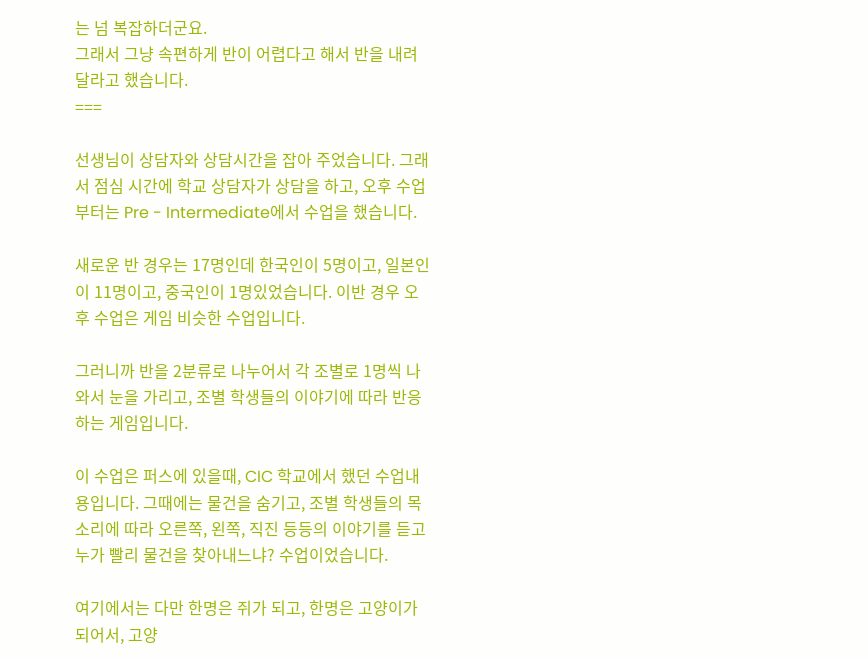는 넘 복잡하더군요.
그래서 그냥 속편하게 반이 어렵다고 해서 반을 내려 달라고 했습니다.
===

선생님이 상담자와 상담시간을 잡아 주었습니다. 그래서 점심 시간에 학교 상담자가 상담을 하고, 오후 수업부터는 Pre - Intermediate에서 수업을 했습니다.

새로운 반 경우는 17명인데 한국인이 5명이고, 일본인이 11명이고, 중국인이 1명있었습니다. 이반 경우 오후 수업은 게임 비슷한 수업입니다.

그러니까 반을 2분류로 나누어서 각 조별로 1명씩 나와서 눈을 가리고, 조별 학생들의 이야기에 따라 반응하는 게임입니다.

이 수업은 퍼스에 있을때, CIC 학교에서 했던 수업내용입니다. 그때에는 물건을 숨기고, 조별 학생들의 목소리에 따라 오른쪽, 왼쪽, 직진 등등의 이야기를 듣고 누가 빨리 물건을 찾아내느냐? 수업이었습니다.

여기에서는 다만 한명은 쥐가 되고, 한명은 고양이가 되어서, 고양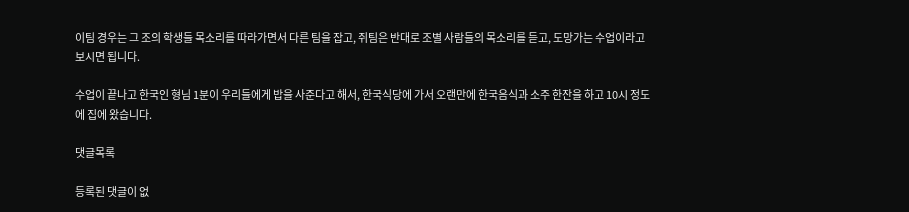이팀 경우는 그 조의 학생들 목소리를 따라가면서 다른 팀을 잡고, 쥐팀은 반대로 조별 사람들의 목소리를 듣고, 도망가는 수업이라고 보시면 됩니다.

수업이 끝나고 한국인 형님 1분이 우리들에게 밥을 사준다고 해서, 한국식당에 가서 오랜만에 한국음식과 소주 한잔을 하고 10시 정도에 집에 왔습니다.

댓글목록

등록된 댓글이 없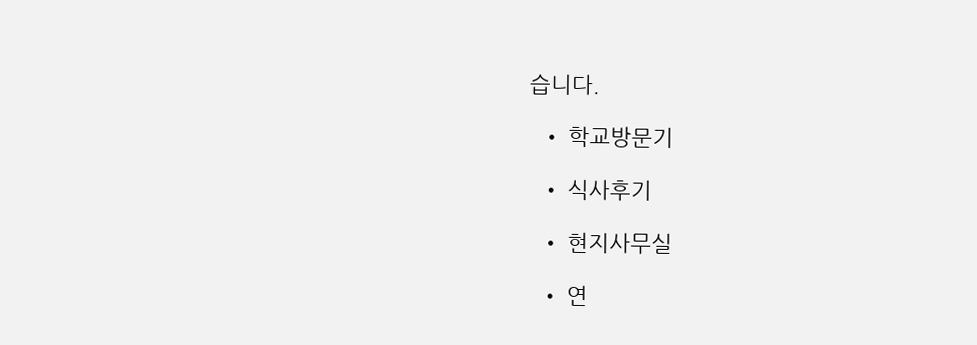습니다.

  • 학교방문기

  • 식사후기

  • 현지사무실

  • 연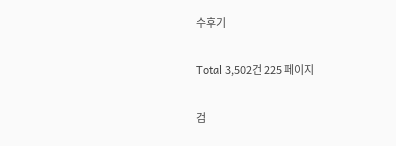수후기

Total 3,502건 225 페이지

검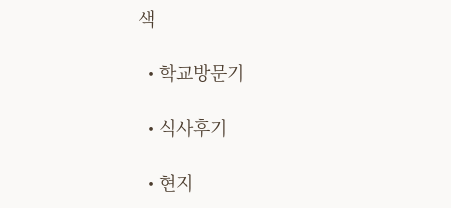색

  • 학교방문기

  • 식사후기

  • 현지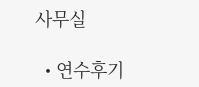사무실

  • 연수후기